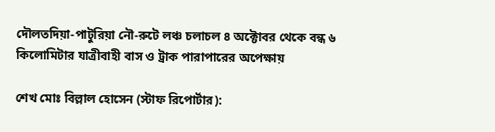দৌলতদিয়া-পাটুরিয়া নৌ-রুটে লঞ্চ চলাচল ৪ অক্টোবর থেকে বন্ধ ৬ কিলোমিটার যাত্রীবাহী বাস ও ট্রাক পারাপারের অপেক্ষায়

শেখ মোঃ বিল্লাল হোসেন (স্টাফ রিপোর্টার):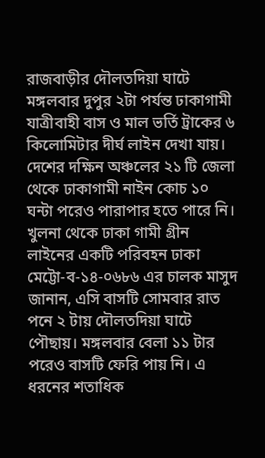রাজবাড়ীর দৌলতদিয়া ঘাটে মঙ্গলবার দুপুর ২টা পর্যন্ত ঢাকাগামী যাত্রীবাহী বাস ও মাল ভর্তি ট্রাকের ৬ কিলোমিটার দীর্ঘ লাইন দেখা যায়। দেশের দক্ষিন অঞ্চলের ২১ টি জেলা থেকে ঢাকাগামী নাইন কোচ ১০ ঘন্টা পরেও পারাপার হতে পারে নি। খুলনা থেকে ঢাকা গামী গ্রীন লাইনের একটি পরিবহন ঢাকা মেট্টো-ব-১৪-০৬৮৬ এর চালক মাসুদ জানান, এসি বাসটি সোমবার রাত পনে ২ টায় দৌলতদিয়া ঘাটে পৌছায়। মঙ্গলবার বেলা ১১ টার পরেও বাসটি ফেরি পায় নি। এ ধরনের শতাধিক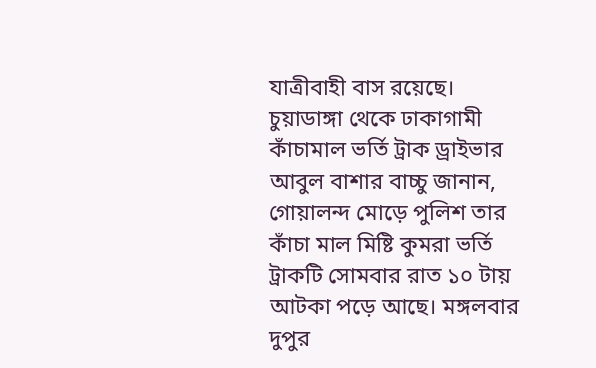যাত্রীবাহী বাস রয়েছে। চুয়াডাঙ্গা থেকে ঢাকাগামী কাঁচামাল ভর্তি ট্রাক ড্রাইভার আবুল বাশার বাচ্চু জানান, গোয়ালন্দ মোড়ে পুলিশ তার কাঁচা মাল মিষ্টি কুমরা ভর্তি ট্রাকটি সোমবার রাত ১০ টায় আটকা পড়ে আছে। মঙ্গলবার দুপুর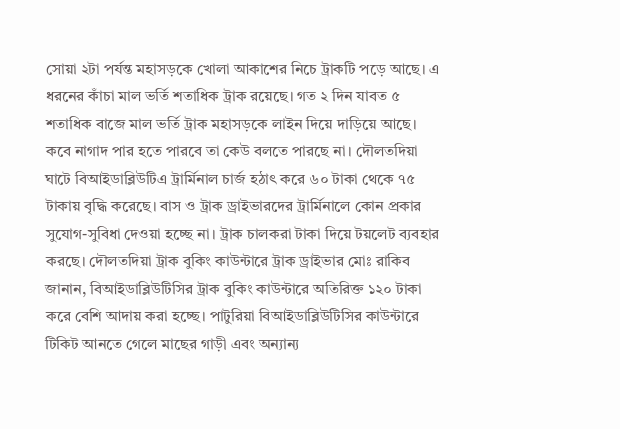সোয়া ২টা পর্যন্ত মহাসড়কে খোলা আকাশের নিচে ট্রাকটি পড়ে আছে। এ ধরনের কাঁচা মাল ভর্তি শতাধিক ট্রাক রয়েছে। গত ২ দিন যাবত ৫ শতাধিক বাজে মাল ভর্তি ট্রাক মহাসড়কে লাইন দিয়ে দাড়িয়ে আছে। কবে নাগাদ পার হতে পারবে তা কেউ বলতে পারছে না। দৌলতদিয়া ঘাটে বিআইডাব্লিউটিএ ট্রার্মিনাল চার্জ হঠাৎ করে ৬০ টাকা থেকে ৭৫ টাকায় বৃদ্ধি করেছে। বাস ও ট্রাক ড্রাইভারদের ট্রার্মিনালে কোন প্রকার সুযোগ-সুবিধা দেওয়া হচ্ছে না। ট্রাক চালকরা টাকা দিয়ে টয়লেট ব্যবহার করছে। দৌলতদিয়া ট্রাক বুকিং কাউন্টারে ট্রাক ড্রাইভার মোঃ রাকিব জানান, বিআইডাব্লিউটিসির ট্রাক বুকিং কাউন্টারে অতিরিক্ত ১২০ টাকা করে বেশি আদায় করা হচ্ছে। পাটুরিয়া বিআইডাব্লিউটিসির কাউন্টারে টিকিট আনতে গেলে মাছের গাড়ী এবং অন্যান্য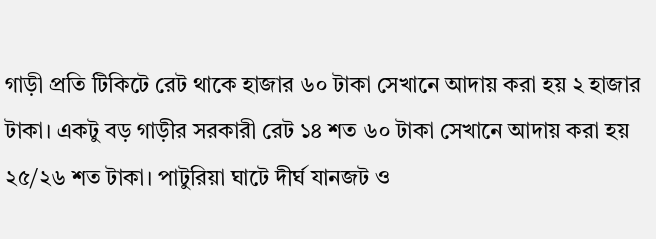গাড়ী প্রতি টিকিটে রেট থাকে হাজার ৬০ টাকা সেখানে আদায় করা হয় ২ হাজার টাকা। একটু বড় গাড়ীর সরকারী রেট ১৪ শত ৬০ টাকা সেখানে আদায় করা হয় ২৫/২৬ শত টাকা। পাটুরিয়া ঘাটে দীর্ঘ যানজট ও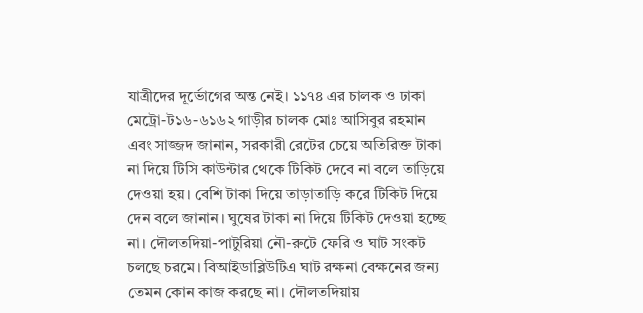যাত্রীদের দূর্ভোগের অন্ত নেই। ১১৭৪ এর চালক ও ঢাকা মেট্রো-ট১৬-৬১৬২ গাড়ীর চালক মোঃ আসিবুর রহমান এবং সাজ্জদ জানান, সরকারী রেটের চেয়ে অতিরিক্ত টাকা না দিয়ে টিসি কাউন্টার থেকে টিকিট দেবে না বলে তাড়িয়ে দেওয়া হয়। বেশি টাকা দিয়ে তাড়াতাড়ি করে টিকিট দিয়ে দেন বলে জানান। ঘুষের টাকা না দিয়ে টিকিট দেওয়া হচ্ছে না। দৌলতদিয়া-পাটুরিয়া নৌ-রুটে ফেরি ও ঘাট সংকট চলছে চরমে। বিআইডাব্লিউটিএ ঘাট রক্ষনা বেক্ষনের জন্য তেমন কোন কাজ করছে না। দৌলতদিয়ায়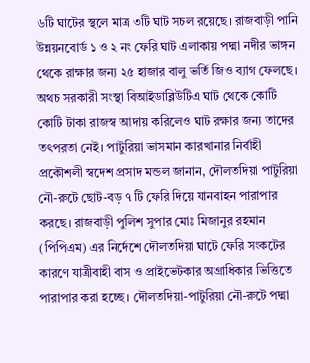৬টি ঘাটের স্থলে মাত্র ৩টি ঘাট সচল রয়েছে। রাজবাড়ী পানি উন্নয়নবোর্ড ১ ও ২ নং ফেরি ঘাট এলাকায় পদ্মা নদীর ভাঙ্গন থেকে রাক্ষার জন্য ২৫ হাজার বালু ভর্তি জিও ব্যাগ ফেলছে। অথচ সরকারী সংস্থা বিআইডাব্লিউটিএ ঘাট থেকে কোটি কোটি টাকা রাজস্ব আদায় করিলেও ঘাট রক্ষার জন্য তাদের তৎপরতা নেই। পাটুরিয়া ভাসমান কারখানার নির্বাহী প্রকৌশলী স্বদেশ প্রসাদ মন্ডল জানান, দৌলতদিয়া পাটুরিয়া নৌ-রুটে ছোট-বড় ৭ টি ফেরি দিয়ে যানবাহন পারাপার করছে। রাজবাড়ী পুলিশ সুপার মোঃ মিজানুর রহমান (পিপিএম) এর নির্দেশে দৌলতদিয়া ঘাটে ফেরি সংকটের কারণে যাত্রীবাহী বাস ও প্রাইভেটকার অগ্রাধিকার ভিত্তিতে পারাপার করা হচ্ছে। দৌলতদিয়া-পাটুরিয়া নৌ-রুটে পদ্মা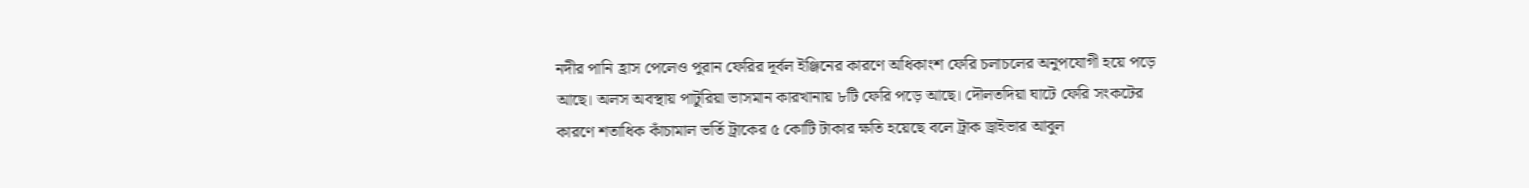নদীর পানি হ্রাস পেলেও পুরান ফেরির দূর্বল ইঞ্জিনের কারণে অধিকাংশ ফেরি চলাচলের অনুপযোগী হয়ে পড়ে আছে। অলস অবস্থায় পাটুরিয়া ভাসমান কারখানায় ৮টি ফেরি পড়ে আছে। দৌলতদিয়া ঘাটে ফেরি সংকটের কারণে শতাধিক কাঁচামাল ভর্তি ট্রাকের ৫ কোটি টাকার ক্ষতি হয়েছে বলে ট্রাক ড্রাইভার আবুল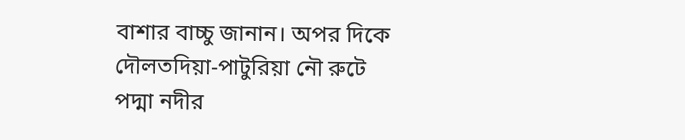বাশার বাচ্চু জানান। অপর দিকে দৌলতদিয়া-পাটুরিয়া নৌ রুটে পদ্মা নদীর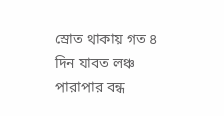স্রোত থাকায় গত ৪ দিন যাবত লঞ্চ পারাপার বন্ধ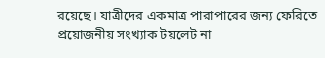রয়েছে। যাত্রীদের একমাত্র পারাপারের জন্য ফেরিতে প্রয়োজনীয় সংখ্যাক টয়লেট না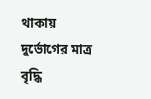থাকায় দুর্ভোগের মাত্র বৃদ্ধি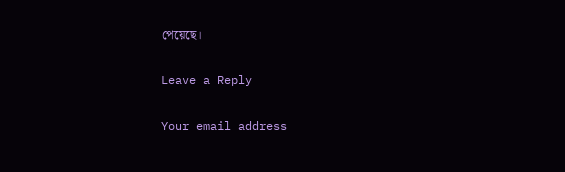পেয়েছে।

Leave a Reply

Your email address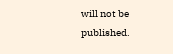will not be published.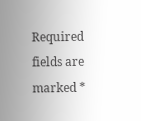Required fields are marked *